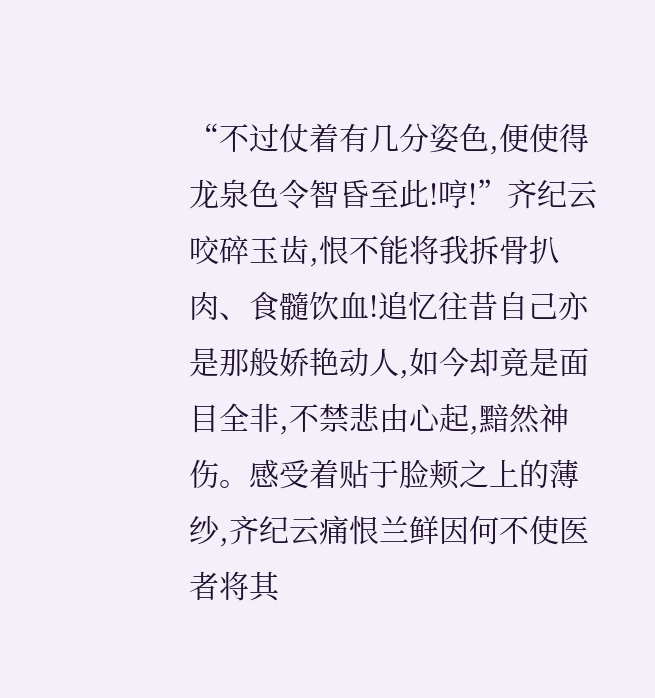“不过仗着有几分姿色,便使得龙泉色令智昏至此!哼!”齐纪云咬碎玉齿,恨不能将我拆骨扒肉、食髓饮血!追忆往昔自己亦是那般娇艳动人,如今却竟是面目全非,不禁悲由心起,黯然神伤。感受着贴于脸颊之上的薄纱,齐纪云痛恨兰鲜因何不使医者将其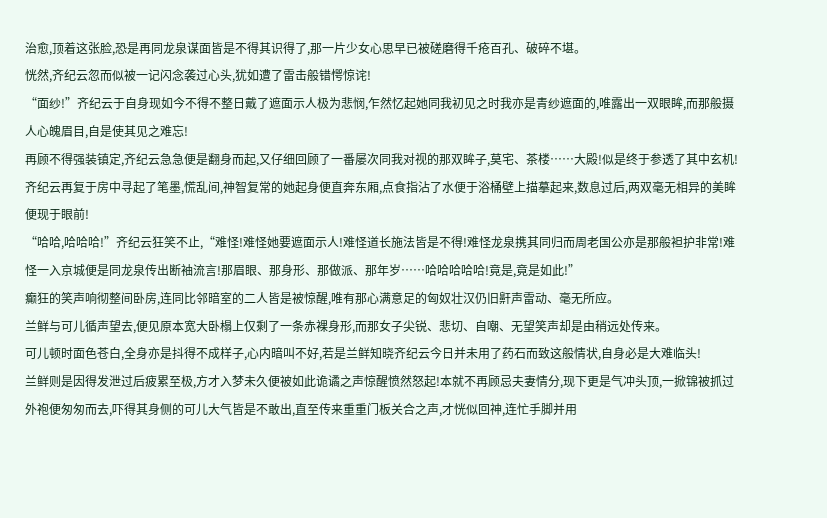治愈,顶着这张脸,恐是再同龙泉谋面皆是不得其识得了,那一片少女心思早已被磋磨得千疮百孔、破碎不堪。
恍然,齐纪云忽而似被一记闪念袭过心头,犹如遭了雷击般错愕惊诧!
“面纱!”齐纪云于自身现如今不得不整日戴了遮面示人极为悲悯,乍然忆起她同我初见之时我亦是青纱遮面的,唯露出一双眼眸,而那般摄人心魄眉目,自是使其见之难忘!
再顾不得强装镇定,齐纪云急急便是翻身而起,又仔细回顾了一番屡次同我对视的那双眸子,莫宅、茶楼……大殿!似是终于参透了其中玄机!齐纪云再复于房中寻起了笔墨,慌乱间,神智复常的她起身便直奔东厢,点食指沾了水便于浴桶壁上描摹起来,数息过后,两双毫无相异的美眸便现于眼前!
“哈哈,哈哈哈!”齐纪云狂笑不止,“难怪!难怪她要遮面示人!难怪道长施法皆是不得!难怪龙泉携其同归而周老国公亦是那般袒护非常!难怪一入京城便是同龙泉传出断袖流言!那眉眼、那身形、那做派、那年岁……哈哈哈哈哈!竟是,竟是如此!”
癫狂的笑声响彻整间卧房,连同比邻暗室的二人皆是被惊醒,唯有那心满意足的匈奴壮汉仍旧鼾声雷动、毫无所应。
兰鲜与可儿循声望去,便见原本宽大卧榻上仅剩了一条赤裸身形,而那女子尖锐、悲切、自嘲、无望笑声却是由稍远处传来。
可儿顿时面色苍白,全身亦是抖得不成样子,心内暗叫不好,若是兰鲜知晓齐纪云今日并未用了药石而致这般情状,自身必是大难临头!
兰鲜则是因得发泄过后疲累至极,方才入梦未久便被如此诡谲之声惊醒愤然怒起!本就不再顾忌夫妻情分,现下更是气冲头顶,一掀锦被抓过外袍便匆匆而去,吓得其身侧的可儿大气皆是不敢出,直至传来重重门板关合之声,才恍似回神,连忙手脚并用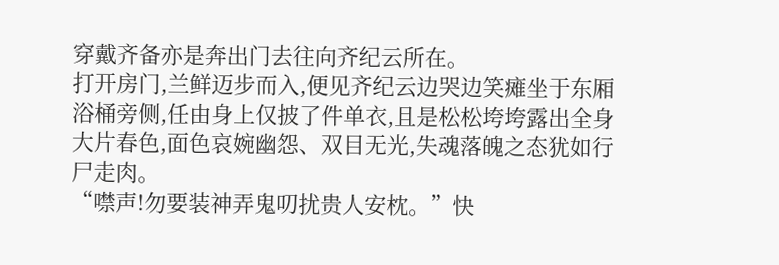穿戴齐备亦是奔出门去往向齐纪云所在。
打开房门,兰鲜迈步而入,便见齐纪云边哭边笑瘫坐于东厢浴桶旁侧,任由身上仅披了件单衣,且是松松垮垮露出全身大片春色,面色哀婉幽怨、双目无光,失魂落魄之态犹如行尸走肉。
“噤声!勿要装神弄鬼叨扰贵人安枕。”快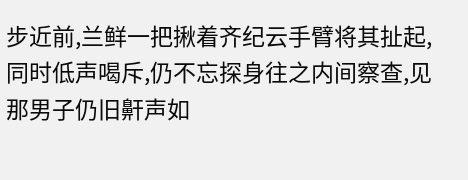步近前,兰鲜一把揪着齐纪云手臂将其扯起,同时低声喝斥,仍不忘探身往之内间察查,见那男子仍旧鼾声如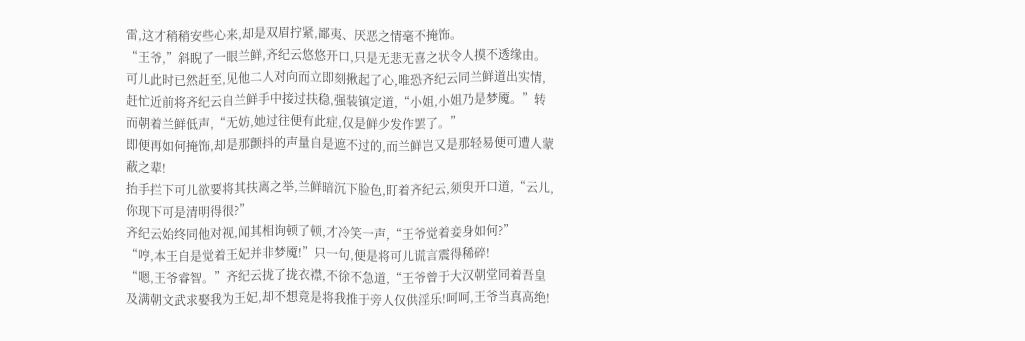雷,这才稍稍安些心来,却是双眉拧紧,鄙夷、厌恶之情毫不掩饰。
“王爷,”斜睨了一眼兰鲜,齐纪云悠悠开口,只是无悲无喜之状令人摸不透缘由。
可儿此时已然赶至,见他二人对向而立即刻揪起了心,唯恐齐纪云同兰鲜道出实情,赶忙近前将齐纪云自兰鲜手中接过扶稳,强装镇定道,“小姐,小姐乃是梦魇。”转而朝着兰鲜低声,“无妨,她过往便有此症,仅是鲜少发作罢了。”
即便再如何掩饰,却是那颤抖的声量自是遮不过的,而兰鲜岂又是那轻易便可遭人蒙蔽之辈!
抬手拦下可儿欲要将其扶离之举,兰鲜暗沉下脸色,盯着齐纪云,须臾开口道,“云儿,你现下可是清明得很?”
齐纪云始终同他对视,闻其相询顿了顿,才冷笑一声,“王爷觉着妾身如何?”
“哼,本王自是觉着王妃并非梦魇!”只一句,便是将可儿谎言震得稀碎!
“嗯,王爷睿智。”齐纪云拢了拢衣襟,不徐不急道,“王爷曾于大汉朝堂同着吾皇及满朝文武求娶我为王妃,却不想竟是将我推于旁人仅供淫乐!呵呵,王爷当真高绝!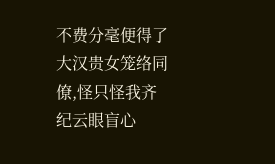不费分毫便得了大汉贵女笼络同僚,怪只怪我齐纪云眼盲心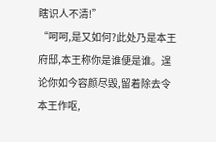瞎识人不清!”
“呵呵,是又如何?此处乃是本王府邸,本王称你是谁便是谁。遑论你如今容颜尽毁,留着除去令本王作呕,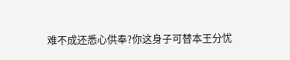难不成还悉心供奉?你这身子可替本王分忧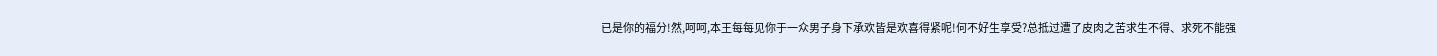已是你的福分!然,呵呵,本王每每见你于一众男子身下承欢皆是欢喜得紧呢!何不好生享受?总抵过遭了皮肉之苦求生不得、求死不能强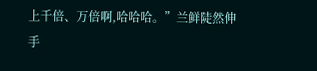上千倍、万倍啊,哈哈哈。”兰鲜陡然伸手